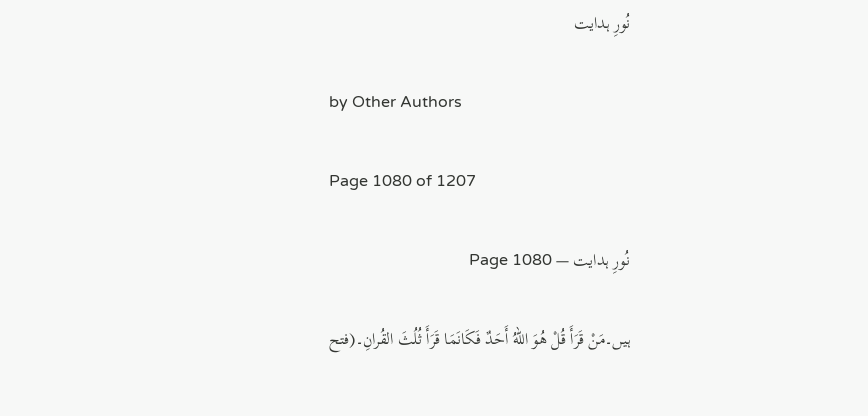نُورِ ہدایت

by Other Authors

Page 1080 of 1207

نُورِ ہدایت — Page 1080

ہیں۔مَنْ قَرَأَ قُلْ هُوَ اللهُ أَحَدٌ فَكَانَمَا قَرَأَ ثُلُثَ القُرانِ۔(فتح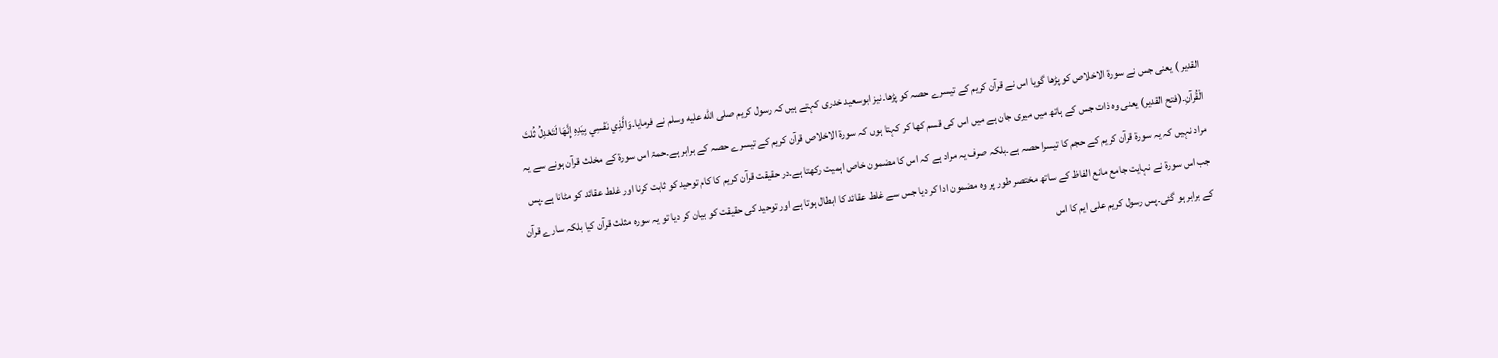القدير ) یعنی جس نے سورۃ الاخلاص کو پڑھا گویا اس نے قرآن کریم کے تیسرے حصہ کو پڑھا۔نیز ابوسعید خدری کہتے ہیں کہ رسول کریم صلى الله عليه وسلم نے فرمایا۔وَالَّذِي نَفْسِي بِيَدِهِ إِنَّهَا لَتَعْدِلُ ثُلتَ الْقُرآنِ۔(فتح القدیر) یعنی وہ ذات جس کے ہاتھ میں میری جان ہے میں اس کی قسم کھا کر کہتا ہوں کہ سورۃ الاخلاص قرآن کریم کے تیسرے حصہ کے برابر ہے۔حمۃ اس سورۃ کے مخلث قرآن ہونے سے یہ مراد نہیں کہ یہ سورۃ قرآن کریم کے حجم کا تیسرا حصہ ہے۔بلکہ صرف یہ مراد ہے کہ اس کا مضمون خاص اہمیت رکھتا ہے۔در حقیقت قرآن کریم کا کام توحید کو ثابت کرنا اور غلط عقائد کو مٹانا ہے۔پس جب اس سورۃ نے نہایت جامع مانع الفاظ کے ساتھ مختصر طور پر وہ مضمون ادا کر دیا جس سے غلط عقائد کا ابطال ہوتا ہے اور توحید کی حقیقت کو بیان کر دیا تو یہ سورہ مثلث قرآن کیا بلکہ سارے قرآن کے برابر ہو گئی۔پس رسول کریم علی ایم کا اس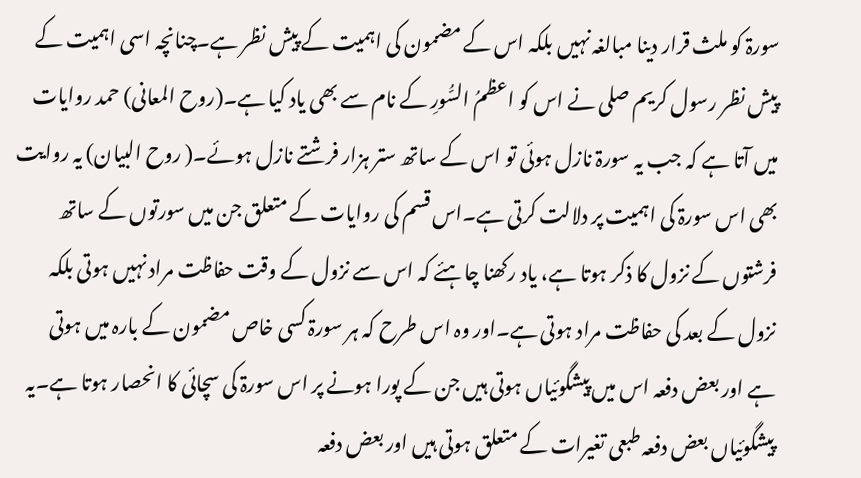سورۃ کو ملث قرار دینا مبالغہ نہیں بلکہ اس کے مضمون کی اہمیت کے پیش نظر ہے۔چنانچہ اسی اہمیت کے پیش نظر رسول کریم صلی نے اس کو اعظمُ السُّورِ کے نام سے بھی یاد کیا ہے۔(روح المعانی) حمد روایات میں آتا ہے کہ جب یہ سورۃ نازل ہوئی تو اس کے ساتھ ستر ہزار فرشتے نازل ہوئے۔( روح البیان) یہ روایت بھی اس سورۃ کی اہمیت پر دلالت کرتی ہے۔اس قسم کی روایات کے متعلق جن میں سورتوں کے ساتھ فرشتوں کے نزول کا ذکر ہوتا ہے، یاد رکھنا چاہئے کہ اس سے نزول کے وقت حفاظت مراد نہیں ہوتی بلکہ نزول کے بعد کی حفاظت مراد ہوتی ہے۔اور وہ اس طرح کہ ہر سورۃ کسی خاص مضمون کے بارہ میں ہوتی ہے اور بعض دفعہ اس میں پیشگوئیاں ہوتی ہیں جن کے پورا ہونے پر اس سورۃ کی سچائی کا انحصار ہوتا ہے۔یہ پیشگوئیاں بعض دفعہ طبعی تغیرات کے متعلق ہوتی ہیں اور بعض دفعہ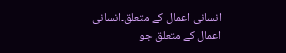انسانی اعمال کے متعلق۔انسانی اعمال کے متعلق جو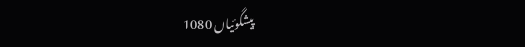پیشگوئیاں 1080